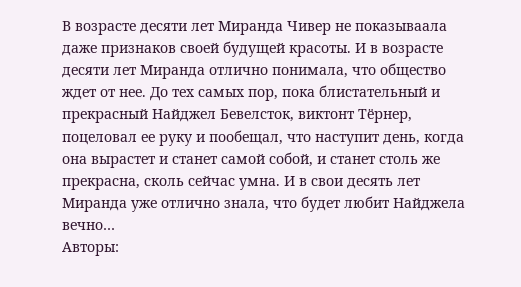В возрасте десяти лет Миранда Чивер не показываала даже признаков своей будущей красоты. И в возрасте десяти лет Миранда отлично понимала, что общество ждет от нее. До тех самых пор, пока блистательный и прекрасный Найджел Бевелсток, виктонт Тёрнер, поцеловал ее руку и пообещал, что наступит день, когда она вырастет и станет самой собой, и станет столь же прекрасна, сколь сейчас умна. И в свои десять лет Миранда уже отлично знала, что будет любит Найджела вечно…
Авторы: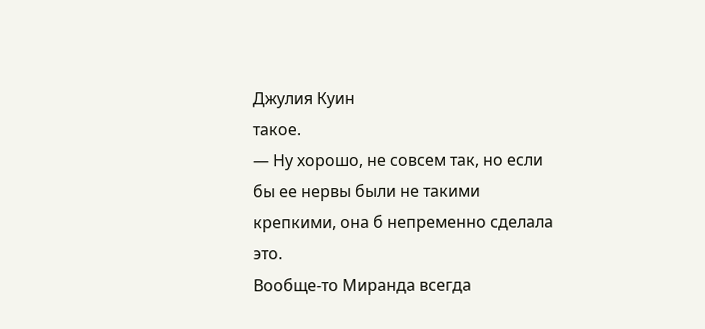Джулия Куин
такое.
— Ну хорошо, не совсем так, но если бы ее нервы были не такими крепкими, она б непременно сделала это.
Вообще-то Миранда всегда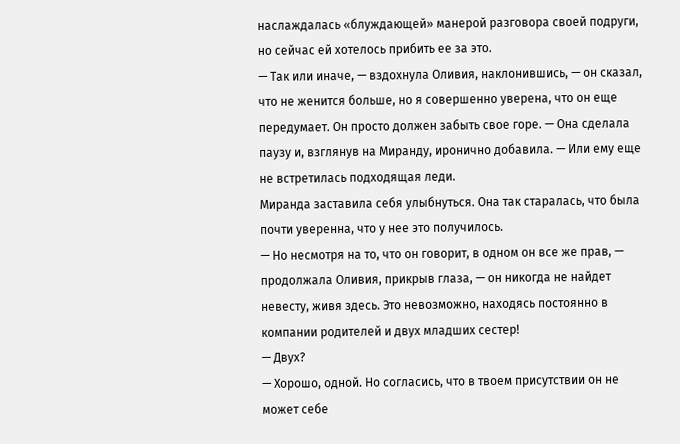наслаждалась «блуждающей» манерой разговора своей подруги, но сейчас ей хотелось прибить ее за это.
— Так или иначе, — вздохнула Оливия, наклонившись, — он сказал, что не женится больше, но я совершенно уверена, что он еще передумает. Он просто должен забыть свое горе. — Она сделала паузу и, взглянув на Миранду, иронично добавила. — Или ему еще не встретилась подходящая леди.
Миранда заставила себя улыбнуться. Она так старалась, что была почти уверенна, что у нее это получилось.
— Но несмотря на то, что он говорит, в одном он все же прав, — продолжала Оливия, прикрыв глаза, — он никогда не найдет невесту, живя здесь. Это невозможно, находясь постоянно в компании родителей и двух младших сестер!
— Двух?
— Хорошо, одной. Но согласись, что в твоем присутствии он не может себе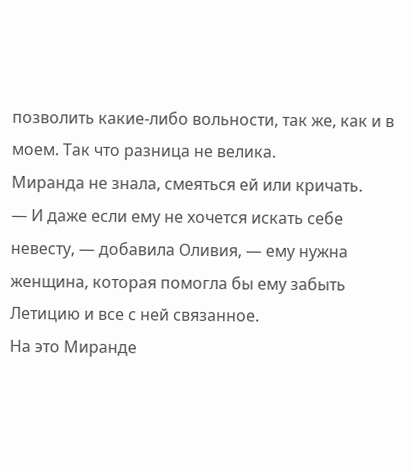позволить какие-либо вольности, так же, как и в моем. Так что разница не велика.
Миранда не знала, смеяться ей или кричать.
— И даже если ему не хочется искать себе невесту, — добавила Оливия, — ему нужна женщина, которая помогла бы ему забыть Летицию и все с ней связанное.
На это Миранде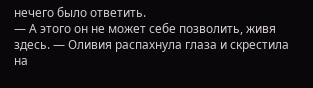нечего было ответить.
— А этого он не может себе позволить, живя здесь. — Оливия распахнула глаза и скрестила на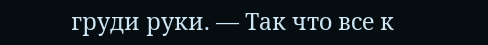груди руки. — Так что все к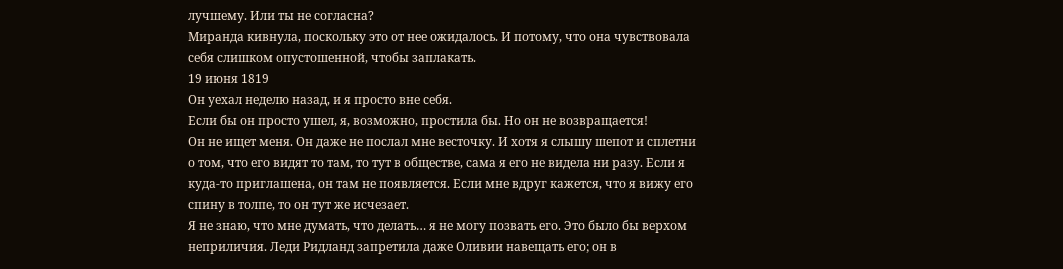лучшему. Или ты не согласна?
Миранда кивнула, поскольку это от нее ожидалось. И потому, что она чувствовала себя слишком опустошенной, чтобы заплакать.
19 июня 1819
Он уехал неделю назад, и я просто вне себя.
Если бы он просто ушел, я, возможно, простила бы. Но он не возвращается!
Он не ищет меня. Он даже не послал мне весточку. И хотя я слышу шепот и сплетни о том, что его видят то там, то тут в обществе, сама я его не видела ни разу. Если я куда-то приглашена, он там не появляется. Если мне вдруг кажется, что я вижу его спину в толпе, то он тут же исчезает.
Я не знаю, что мне думать, что делать… я не могу позвать его. Это было бы верхом неприличия. Леди Ридланд запретила даже Оливии навещать его; он в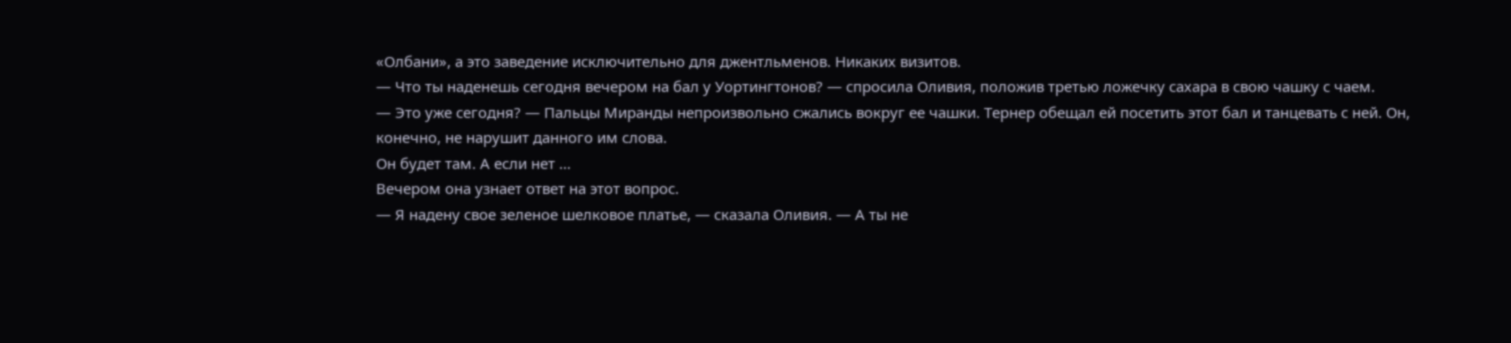«Олбани», а это заведение исключительно для джентльменов. Никаких визитов.
— Что ты наденешь сегодня вечером на бал у Уортингтонов? — спросила Оливия, положив третью ложечку сахара в свою чашку с чаем.
— Это уже сегодня? — Пальцы Миранды непроизвольно сжались вокруг ее чашки. Тернер обещал ей посетить этот бал и танцевать с ней. Он, конечно, не нарушит данного им слова.
Он будет там. А если нет …
Вечером она узнает ответ на этот вопрос.
— Я надену свое зеленое шелковое платье, — сказала Оливия. — А ты не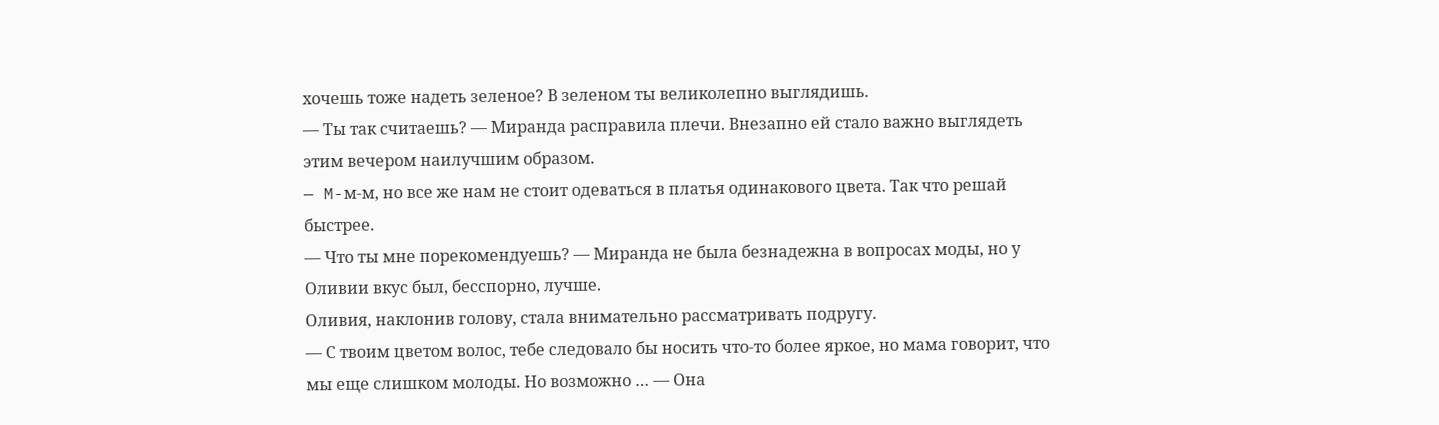хочешь тоже надеть зеленое? В зеленом ты великолепно выглядишь.
— Ты так считаешь? — Миранда расправила плечи. Внезапно ей стало важно выглядеть этим вечером наилучшим образом.
— M-м-м, но все же нам не стоит одеваться в платья одинакового цвета. Так что решай быстрее.
— Что ты мне порекомендуешь? — Миранда не была безнадежна в вопросах моды, но у Оливии вкус был, бесспорно, лучше.
Оливия, наклонив голову, стала внимательно рассматривать подругу.
— С твоим цветом волос, тебе следовало бы носить что-то более яркое, но мама говорит, что мы еще слишком молоды. Но возможно … — Она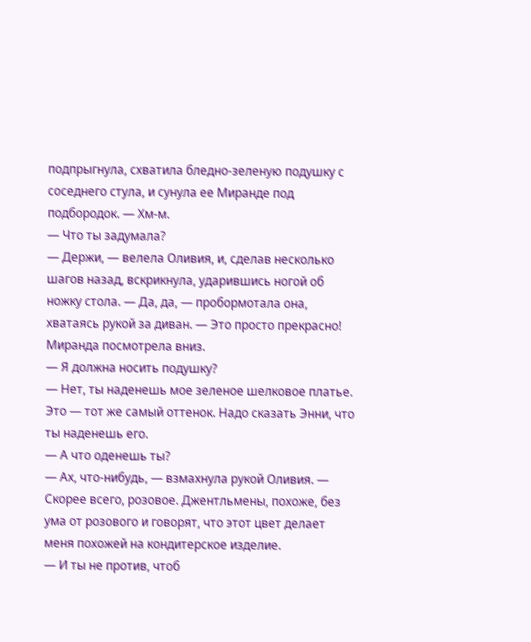подпрыгнула, схватила бледно-зеленую подушку с соседнего стула, и сунула ее Миранде под подбородок. — Хм-м.
— Что ты задумала?
— Держи, — велела Оливия, и, сделав несколько шагов назад, вскрикнула, ударившись ногой об ножку стола. — Да, да, — пробормотала она, хватаясь рукой за диван. — Это просто прекрасно!
Миранда посмотрела вниз.
— Я должна носить подушку?
— Нет, ты наденешь мое зеленое шелковое платье. Это — тот же самый оттенок. Надо сказать Энни, что ты наденешь его.
— А что оденешь ты?
— Ах, что-нибудь, — взмахнула рукой Оливия. — Скорее всего, розовое. Джентльмены, похоже, без ума от розового и говорят, что этот цвет делает меня похожей на кондитерское изделие.
— И ты не против, чтоб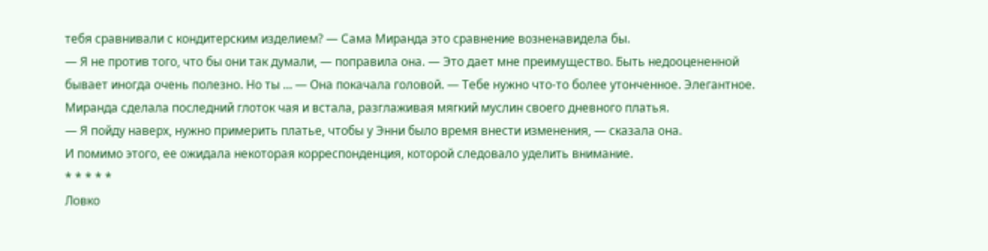тебя сравнивали с кондитерским изделием? — Сама Миранда это сравнение возненавидела бы.
— Я не против того, что бы они так думали, — поправила она. — Это дает мне преимущество. Быть недооцененной бывает иногда очень полезно. Но ты … — Она покачала головой. — Тебе нужно что-то более утонченное. Элегантное.
Миранда сделала последний глоток чая и встала, разглаживая мягкий муслин своего дневного платья.
— Я пойду наверх, нужно примерить платье, чтобы у Энни было время внести изменения, — сказала она.
И помимо этого, ее ожидала некоторая корреспонденция, которой следовало уделить внимание.
* * * * *
Ловко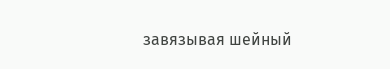завязывая шейный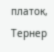платок, Тернер